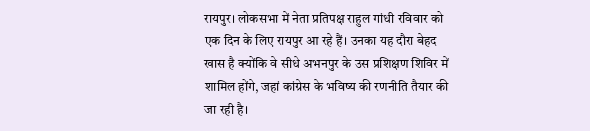रायपुर। लोकसभा में नेता प्रतिपक्ष राहुल गांधी रविवार को एक दिन के लिए रायपुर आ रहे हैं। उनका यह दौरा बेहद खास है क्योंकि वे सीधे अभनपुर के उस प्रशिक्षण शिविर में शामिल होंगे, जहां कांग्रेस के भविष्य की रणनीति तैयार की जा रही है।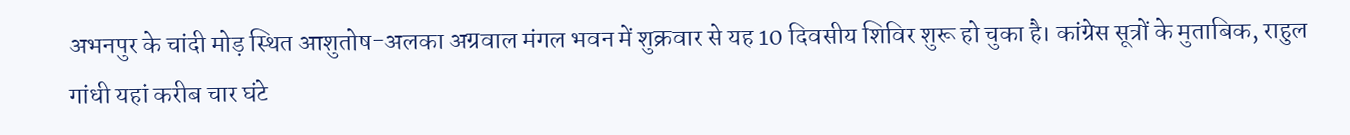अभनपुर के चांदी मोड़ स्थित आशुतोष-अलका अग्रवाल मंगल भवन में शुक्रवार से यह 10 दिवसीय शिविर शुरू हो चुका है। कांग्रेस सूत्रों के मुताबिक, राहुल गांधी यहां करीब चार घंटे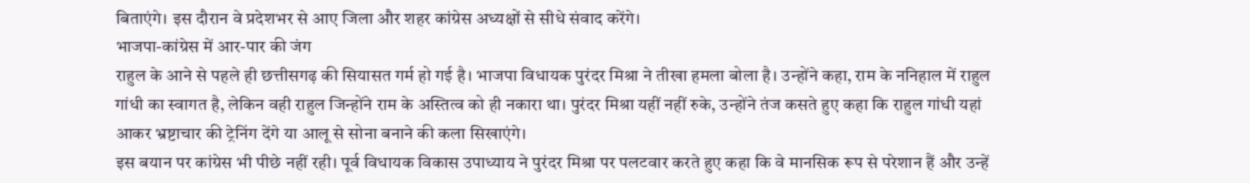बिताएंगे। इस दौरान वे प्रदेशभर से आए जिला और शहर कांग्रेस अध्यक्षों से सीधे संवाद करेंगे।
भाजपा-कांग्रेस में आर-पार की जंग
राहुल के आने से पहले ही छत्तीसगढ़ की सियासत गर्म हो गई है। भाजपा विधायक पुरंदर मिश्रा ने तीखा हमला बोला है। उन्होंने कहा, राम के ननिहाल में राहुल गांधी का स्वागत है, लेकिन वही राहुल जिन्होंने राम के अस्तित्व को ही नकारा था। पुरंदर मिश्रा यहीं नहीं रुके, उन्होंने तंज कसते हुए कहा कि राहुल गांधी यहां आकर भ्रष्टाचार की ट्रेनिंग देंगे या आलू से सोना बनाने की कला सिखाएंगे।
इस बयान पर कांग्रेस भी पीछे नहीं रही। पूर्व विधायक विकास उपाध्याय ने पुरंदर मिश्रा पर पलटवार करते हुए कहा कि वे मानसिक रूप से परेशान हैं और उन्हें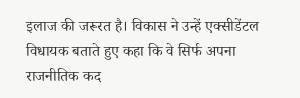इलाज की जरूरत है। विकास ने उन्हें एक्सीडेंटल विधायक बताते हुए कहा कि वे सिर्फ अपना राजनीतिक कद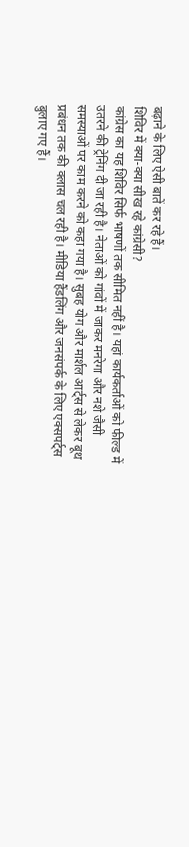बढ़ाने के लिए ऐसी बातें कर रहे हैं।
शिविर में क्या-क्या सीख रहे कांग्रेसी?
कांग्रेस का यह शिविर सिर्फ भाषणों तक सीमित नहीं है। यहां कार्यकर्ताओं को फील्ड में उतरने की ट्रेनिंग दी जा रही है। नेताओं को गांवों में जाकर मनरेगा और नशे जैसी समस्याओं पर काम करने को कहा गया है। सुबह योग और मार्शल आर्ट्स से लेकर बूथ प्रबंधन तक की क्लास चल रही है। मीडिया हैंडलिंग और जनसंपर्क के लिए एक्सपर्ट्स बुलाए गए हैं।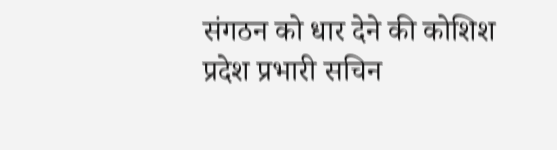संगठन को धार देने की कोशिश
प्रदेश प्रभारी सचिन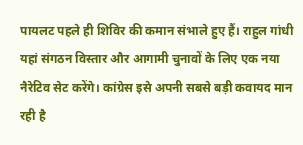पायलट पहले ही शिविर की कमान संभाले हुए हैं। राहुल गांधी यहां संगठन विस्तार और आगामी चुनावों के लिए एक नया नैरेटिव सेट करेंगे। कांग्रेस इसे अपनी सबसे बड़ी कवायद मान रही है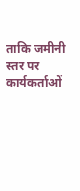ताकि जमीनी स्तर पर कार्यकर्ताओं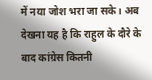में नया जोश भरा जा सके। अब देखना यह है कि राहुल के दौरे के बाद कांग्रेस कितनी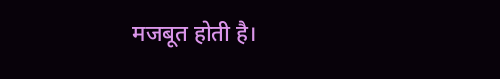मजबूत होती है।